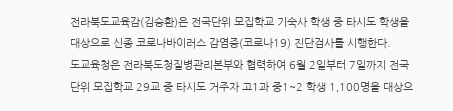전라북도교육감(김승환)은 전국단위 모집학교 기숙사 학생 중 타시도 학생을 대상으로 신종 코로나바이러스 감염증(코로나19) 진단검사를 시행한다.
도교육청은 전라북도청질병관리본부와 협력하여 6월 2일부터 7일까지 전국단위 모집학교 29교 중 타시도 거주자 고1과 중1~2 학생 1,100명을 대상으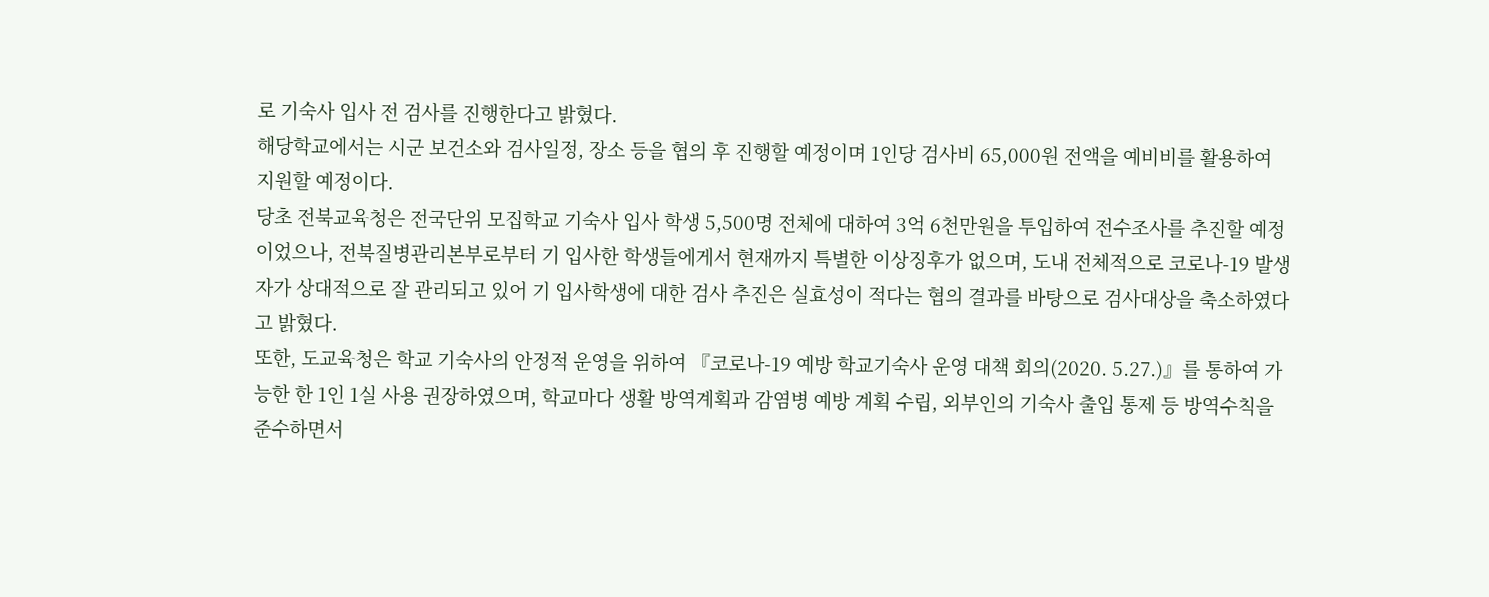로 기숙사 입사 전 검사를 진행한다고 밝혔다.
해당학교에서는 시군 보건소와 검사일정, 장소 등을 협의 후 진행할 예정이며 1인당 검사비 65,000원 전액을 예비비를 활용하여 지원할 예정이다.
당초 전북교육청은 전국단위 모집학교 기숙사 입사 학생 5,500명 전체에 대하여 3억 6천만원을 투입하여 전수조사를 추진할 예정이었으나, 전북질병관리본부로부터 기 입사한 학생들에게서 현재까지 특별한 이상징후가 없으며, 도내 전체적으로 코로나-19 발생자가 상대적으로 잘 관리되고 있어 기 입사학생에 대한 검사 추진은 실효성이 적다는 협의 결과를 바탕으로 검사대상을 축소하였다고 밝혔다.
또한, 도교육청은 학교 기숙사의 안정적 운영을 위하여 『코로나-19 예방 학교기숙사 운영 대책 회의(2020. 5.27.)』를 통하여 가능한 한 1인 1실 사용 권장하였으며, 학교마다 생활 방역계획과 감염병 예방 계획 수립, 외부인의 기숙사 출입 통제 등 방역수칙을 준수하면서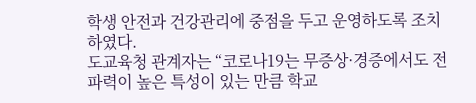학생 안전과 건강관리에 중점을 두고 운영하도록 조치하였다.
도교육청 관계자는 “코로나19는 무증상·경증에서도 전파력이 높은 특성이 있는 만큼 학교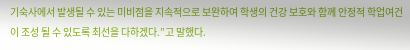기숙사에서 발생될 수 있는 미비점을 지속적으로 보완하여 학생의 건강 보호와 함께 안정적 학업여건이 조성 될 수 있도록 최선을 다하겠다.”고 말했다.